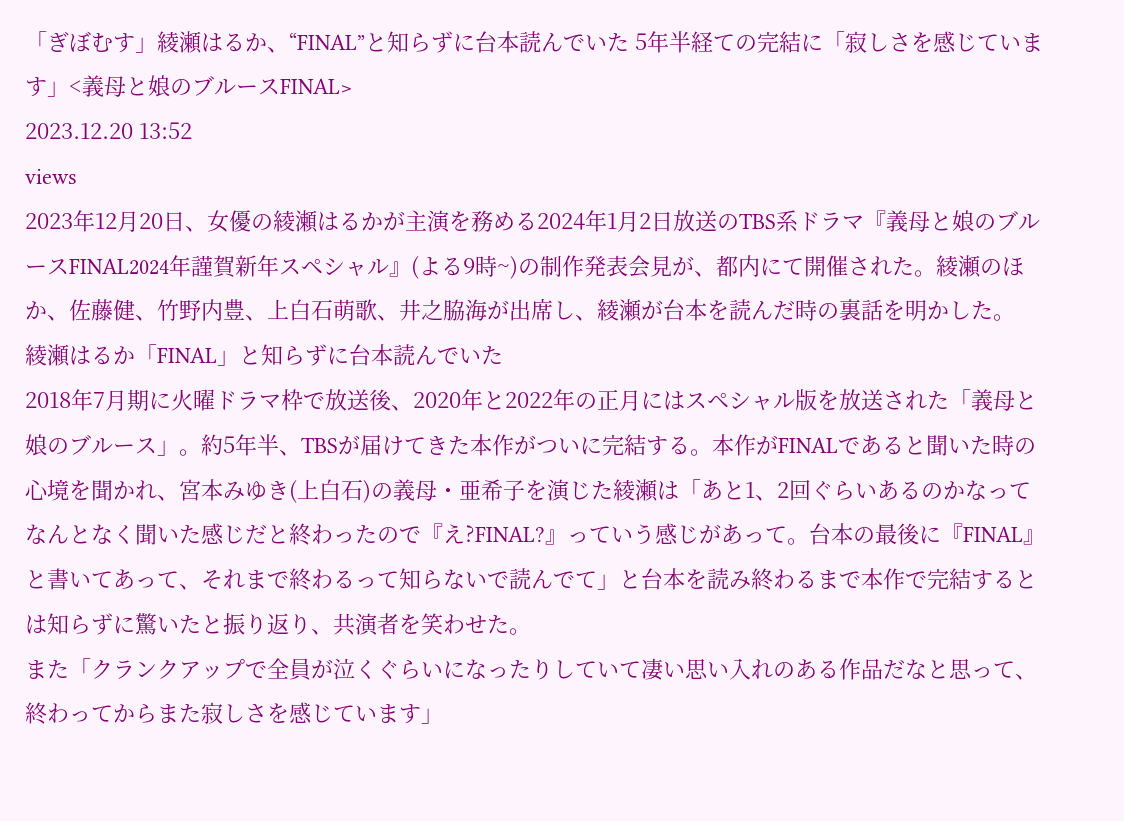「ぎぼむす」綾瀬はるか、“FINAL”と知らずに台本読んでいた 5年半経ての完結に「寂しさを感じています」<義母と娘のブルースFINAL>
2023.12.20 13:52
views
2023年12月20日、女優の綾瀬はるかが主演を務める2024年1月2日放送のTBS系ドラマ『義母と娘のブルースFINAL2024年謹賀新年スペシャル』(よる9時~)の制作発表会見が、都内にて開催された。綾瀬のほか、佐藤健、竹野内豊、上白石萌歌、井之脇海が出席し、綾瀬が台本を読んだ時の裏話を明かした。
綾瀬はるか「FINAL」と知らずに台本読んでいた
2018年7月期に火曜ドラマ枠で放送後、2020年と2022年の正月にはスペシャル版を放送された「義母と娘のブルース」。約5年半、TBSが届けてきた本作がついに完結する。本作がFINALであると聞いた時の心境を聞かれ、宮本みゆき(上白石)の義母・亜希子を演じた綾瀬は「あと1、2回ぐらいあるのかなってなんとなく聞いた感じだと終わったので『え?FINAL?』っていう感じがあって。台本の最後に『FINAL』と書いてあって、それまで終わるって知らないで読んでて」と台本を読み終わるまで本作で完結するとは知らずに驚いたと振り返り、共演者を笑わせた。
また「クランクアップで全員が泣くぐらいになったりしていて凄い思い入れのある作品だなと思って、終わってからまた寂しさを感じています」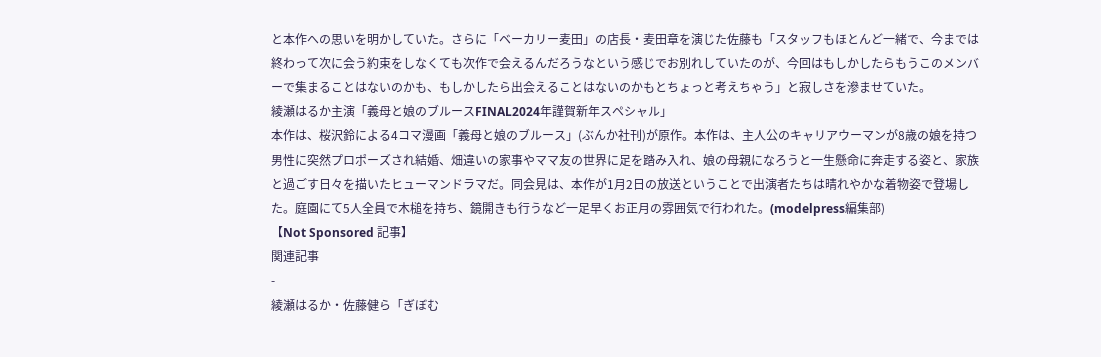と本作への思いを明かしていた。さらに「ベーカリー麦田」の店長・麦田章を演じた佐藤も「スタッフもほとんど一緒で、今までは終わって次に会う約束をしなくても次作で会えるんだろうなという感じでお別れしていたのが、今回はもしかしたらもうこのメンバーで集まることはないのかも、もしかしたら出会えることはないのかもとちょっと考えちゃう」と寂しさを滲ませていた。
綾瀬はるか主演「義母と娘のブルースFINAL2024年謹賀新年スペシャル」
本作は、桜沢鈴による4コマ漫画「義母と娘のブルース」(ぶんか社刊)が原作。本作は、主人公のキャリアウーマンが8歳の娘を持つ男性に突然プロポーズされ結婚、畑違いの家事やママ友の世界に足を踏み入れ、娘の母親になろうと一生懸命に奔走する姿と、家族と過ごす日々を描いたヒューマンドラマだ。同会見は、本作が1月2日の放送ということで出演者たちは晴れやかな着物姿で登場した。庭園にて5人全員で木槌を持ち、鏡開きも行うなど一足早くお正月の雰囲気で行われた。(modelpress編集部)
【Not Sponsored 記事】
関連記事
-
綾瀬はるか・佐藤健ら「ぎぼむ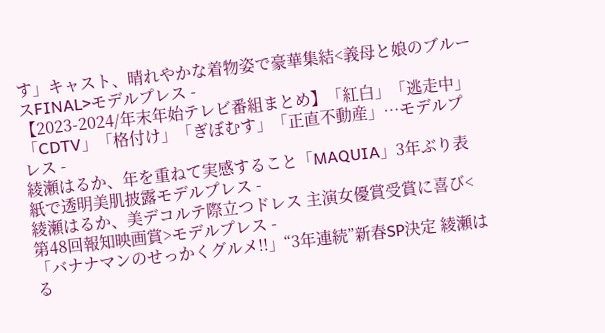す」キャスト、晴れやかな着物姿で豪華集結<義母と娘のブルースFINAL>モデルプレス -
【2023-2024/年末年始テレビ番組まとめ】「紅白」「逃走中」「CDTV」「格付け」「ぎぼむす」「正直不動産」…モデルプレス -
綾瀬はるか、年を重ねて実感すること「MAQUIA」3年ぶり表紙で透明美肌披露モデルプレス -
綾瀬はるか、美デコルテ際立つドレス 主演女優賞受賞に喜び<第48回報知映画賞>モデルプレス -
「バナナマンのせっかくグルメ!!」“3年連続”新春SP決定 綾瀬はる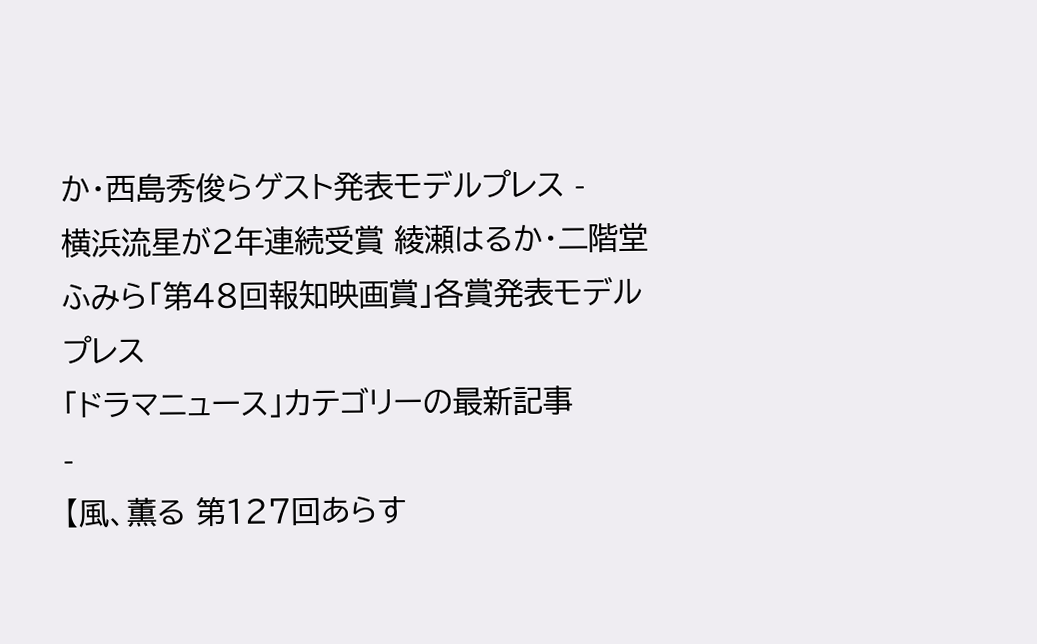か・西島秀俊らゲスト発表モデルプレス -
横浜流星が2年連続受賞 綾瀬はるか・二階堂ふみら「第48回報知映画賞」各賞発表モデルプレス
「ドラマニュース」カテゴリーの最新記事
-
【風、薫る 第127回あらす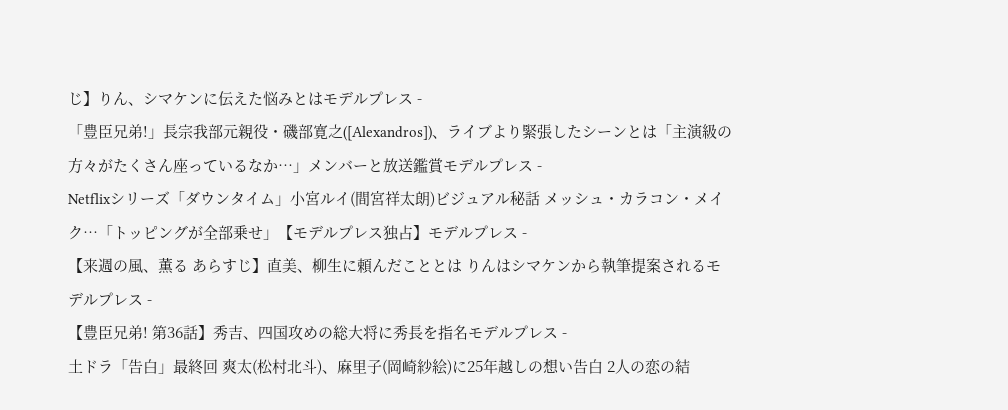じ】りん、シマケンに伝えた悩みとはモデルプレス -
「豊臣兄弟!」長宗我部元親役・磯部寛之([Alexandros])、ライブより緊張したシーンとは「主演級の方々がたくさん座っているなか…」メンバーと放送鑑賞モデルプレス -
Netflixシリーズ「ダウンタイム」小宮ルイ(間宮祥太朗)ビジュアル秘話 メッシュ・カラコン・メイク…「トッピングが全部乗せ」【モデルプレス独占】モデルプレス -
【来週の風、薫る あらすじ】直美、柳生に頼んだこととは りんはシマケンから執筆提案されるモデルプレス -
【豊臣兄弟! 第36話】秀吉、四国攻めの総大将に秀長を指名モデルプレス -
土ドラ「告白」最終回 爽太(松村北斗)、麻里子(岡崎紗絵)に25年越しの想い告白 2人の恋の結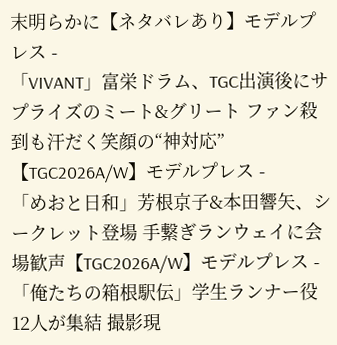末明らかに【ネタバレあり】モデルプレス -
「VIVANT」富栄ドラム、TGC出演後にサプライズのミート&グリート ファン殺到も汗だく笑顔の“神対応”【TGC2026A/W】モデルプレス -
「めおと日和」芳根京子&本田響矢、シークレット登場 手繋ぎランウェイに会場歓声【TGC2026A/W】モデルプレス -
「俺たちの箱根駅伝」学生ランナー役12人が集結 撮影現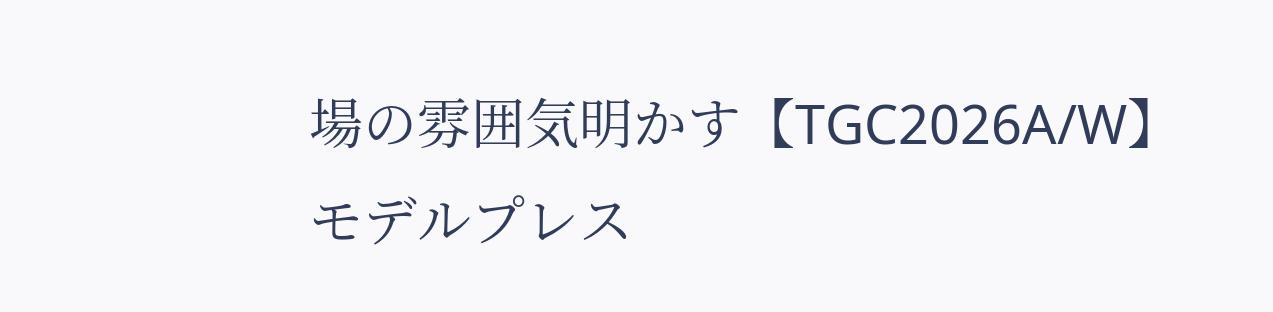場の雰囲気明かす【TGC2026A/W】モデルプレス